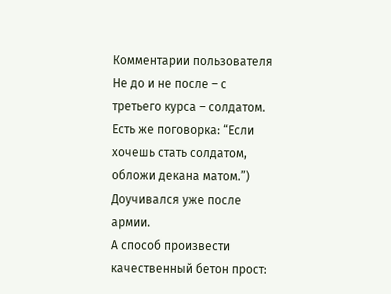Комментарии пользователя
Не до и не после – с третьего курса – солдатом. Есть же поговорка: “Если хочешь стать солдатом, обложи декана матом.”) Доучивался уже после армии.
А способ произвести качественный бетон прост: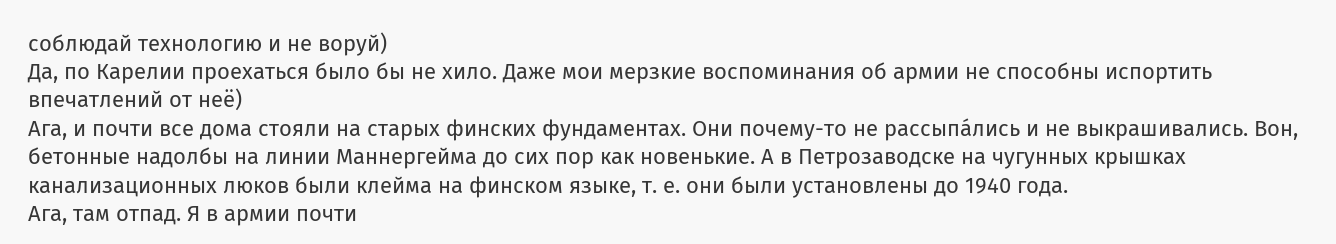соблюдай технологию и не воруй)
Да, по Карелии проехаться было бы не хило. Даже мои мерзкие воспоминания об армии не способны испортить впечатлений от неё)
Ага, и почти все дома стояли на старых финских фундаментах. Они почему-то не рассыпа́лись и не выкрашивались. Вон, бетонные надолбы на линии Маннергейма до сих пор как новенькие. А в Петрозаводске на чугунных крышках канализационных люков были клейма на финском языке, т. е. они были установлены до 1940 года.
Ага, там отпад. Я в армии почти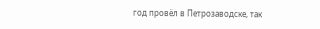год провёл в Петрозаводске, так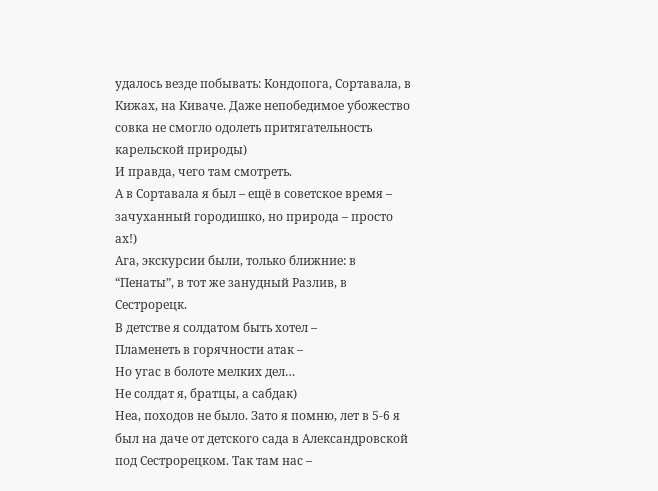удалось везде побывать: Кондопога, Сортавала, в Кижах, на Киваче. Даже непобедимое убожество совка не смогло одолеть притягательность карельской природы)
И правда, чего там смотреть.
А в Сортавала я был – ещё в советское время – зачуханный городишко, но природа – просто ах!)
Ага, экскурсии были, только ближние: в “Пенаты”, в тот же занудный Разлив, в Сестрорецк.
В детстве я солдатом быть хотел –
Пламенеть в горячности атак –
Но угас в болоте мелких дел…
Не солдат я, братцы, а сабдак)
Неа, походов не было. Зато я помню, лет в 5-6 я был на даче от детского сада в Александровской под Сестрорецком. Так там нас –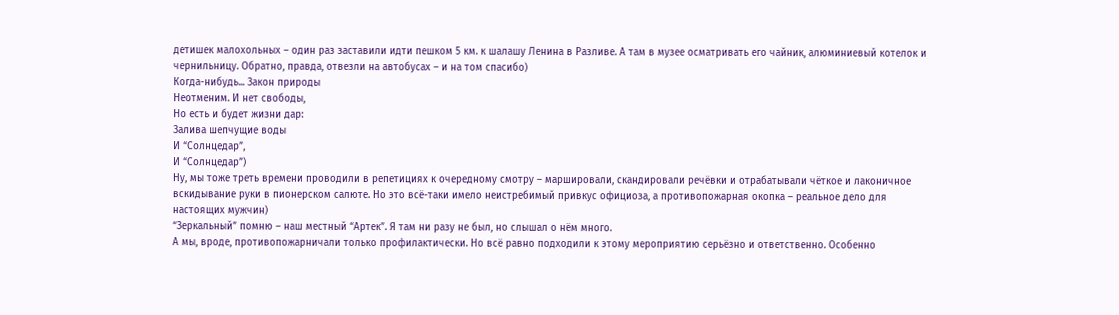детишек малохольных – один раз заставили идти пешком 5 км. к шалашу Ленина в Разливе. А там в музее осматривать его чайник, алюминиевый котелок и чернильницу. Обратно, правда, отвезли на автобусах – и на том спасибо)
Когда-нибудь... Закон природы
Неотменим. И нет свободы,
Но есть и будет жизни дар:
Залива шепчущие воды
И “Солнцедар”,
И “Солнцедар”)
Ну, мы тоже треть времени проводили в репетициях к очередному смотру – маршировали, скандировали речёвки и отрабатывали чёткое и лаконичное вскидывание руки в пионерском салюте. Но это всё-таки имело неистребимый привкус официоза, а противопожарная окопка – реальное дело для настоящих мужчин)
“Зеркальный” помню – наш местный “Артек”. Я там ни разу не был, но слышал о нём много.
А мы, вроде, противопожарничали только профилактически. Но всё равно подходили к этому мероприятию серьёзно и ответственно. Особенно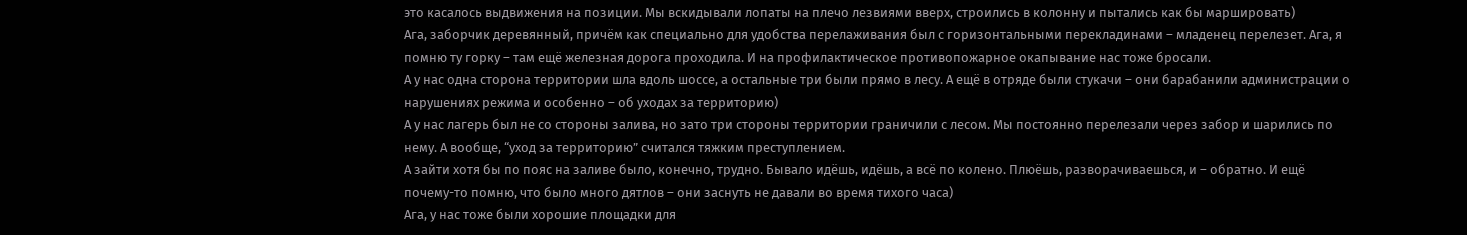это касалось выдвижения на позиции. Мы вскидывали лопаты на плечо лезвиями вверх, строились в колонну и пытались как бы маршировать)
Ага, заборчик деревянный, причём как специально для удобства перелаживания был с горизонтальными перекладинами – младенец перелезет. Ага, я помню ту горку – там ещё железная дорога проходила. И на профилактическое противопожарное окапывание нас тоже бросали.
А у нас одна сторона территории шла вдоль шоссе, а остальные три были прямо в лесу. А ещё в отряде были стукачи – они барабанили администрации о нарушениях режима и особенно – об уходах за территорию)
А у нас лагерь был не со стороны залива, но зато три стороны территории граничили с лесом. Мы постоянно перелезали через забор и шарились по нему. А вообще, “уход за территорию” считался тяжким преступлением.
А зайти хотя бы по пояс на заливе было, конечно, трудно. Бывало идёшь, идёшь, а всё по колено. Плюёшь, разворачиваешься, и – обратно. И ещё почему-то помню, что было много дятлов – они заснуть не давали во время тихого часа)
Ага, у нас тоже были хорошие площадки для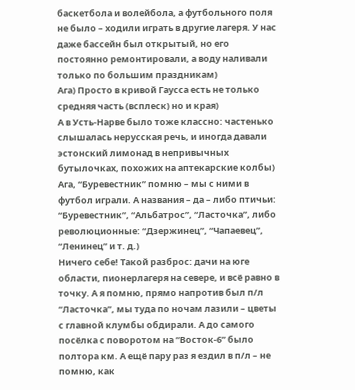баскетбола и волейбола, а футбольного поля не было – ходили играть в другие лагеря. У нас даже бассейн был открытый, но его постоянно ремонтировали, а воду наливали только по большим праздникам)
Ага) Просто в кривой Гаусса есть не только средняя часть (всплеск) но и края)
А в Усть-Нарве было тоже классно: частенько слышалась нерусская речь, и иногда давали эстонский лимонад в непривычных бутылочках, похожих на аптекарские колбы)
Ага, “Буревестник” помню – мы с ними в футбол играли. А названия – да – либо птичьи: “Буревестник”, “Альбатрос”, “Ласточка”, либо революционные: “Дзержинец”, “Чапаевец”, “Ленинец” и т. д.)
Ничего себе! Такой разброс: дачи на юге области, пионерлагеря на севере, и всё равно в точку. А я помню, прямо напротив был п/л “Ласточка”, мы туда по ночам лазили – цветы с главной клумбы обдирали. А до самого посёлка с поворотом на “Восток-6” было полтора км. А ещё пару раз я ездил в п/л – не помню, как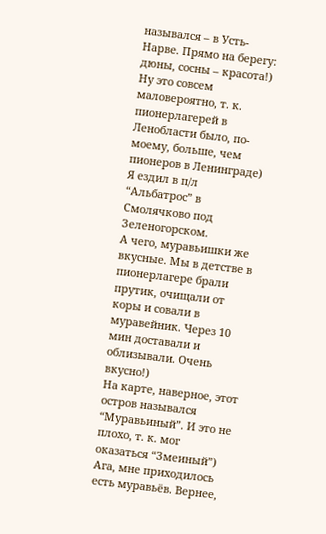назывался – в Усть-Нарве. Прямо на берегу: дюны, сосны – красота!)
Ну это совсем маловероятно, т. к. пионерлагерей в Ленобласти было, по-моему, больше, чем пионеров в Ленинграде)
Я ездил в п/л “Альбатрос” в Смолячково под Зеленогорском.
А чего, муравьишки же вкусные. Мы в детстве в пионерлагере брали прутик, очищали от коры и совали в муравейник. Через 10 мин доставали и облизывали. Очень вкусно!)
На карте, наверное, этот остров назывался “Муравьиный”. И это не плохо, т. к. мог оказаться “Змеиный”)
Ага, мне приходилось есть муравьёв. Вернее,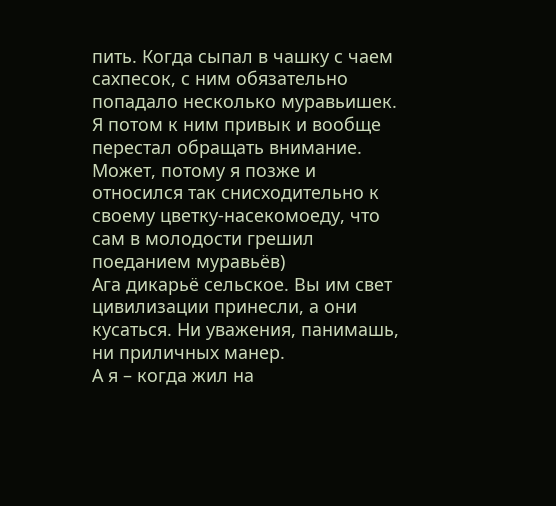пить. Когда сыпал в чашку с чаем сахпесок, с ним обязательно попадало несколько муравьишек. Я потом к ним привык и вообще перестал обращать внимание. Может, потому я позже и относился так снисходительно к своему цветку-насекомоеду, что сам в молодости грешил поеданием муравьёв)
Ага дикарьё сельское. Вы им свет цивилизации принесли, а они кусаться. Ни уважения, панимашь, ни приличных манер.
А я – когда жил на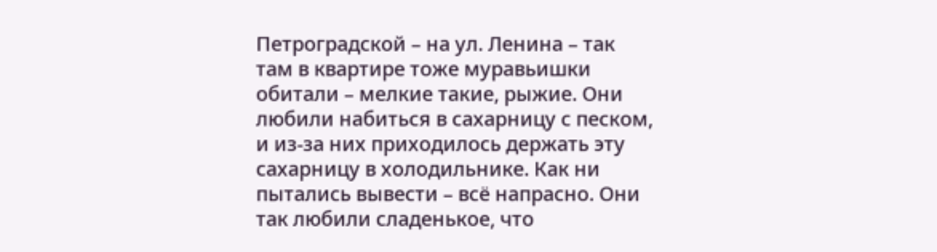Петроградской – на ул. Ленина – так там в квартире тоже муравьишки обитали – мелкие такие, рыжие. Они любили набиться в сахарницу с песком, и из-за них приходилось держать эту сахарницу в холодильнике. Как ни пытались вывести – всё напрасно. Они так любили сладенькое, что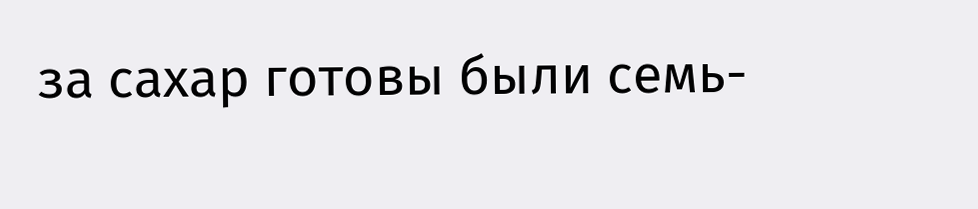за сахар готовы были семь-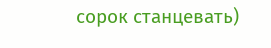сорок станцевать)